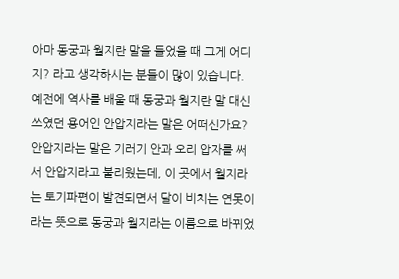아마 동궁과 월지란 말을 들었을 때 그게 어디지? 라고 생각하시는 분들이 많이 있습니다.
예전에 역사를 배울 때 동궁과 월지란 말 대신 쓰였던 용어인 안압지라는 말은 어떠신가요? 안압지라는 말은 기러기 안과 오리 압자를 써서 안압지라고 불리웠는데, 이 곳에서 월지라는 토기파편이 발견되면서 달이 비치는 연못이라는 뜻으로 동궁과 월지라는 이름으로 바뀌었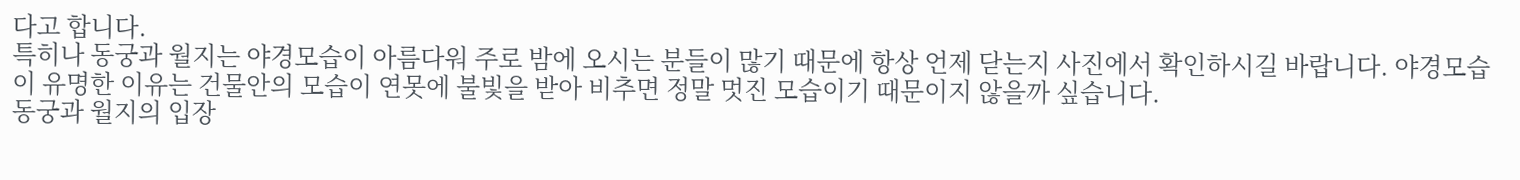다고 합니다.
특히나 동궁과 월지는 야경모습이 아름다워 주로 밤에 오시는 분들이 많기 때문에 항상 언제 닫는지 사진에서 확인하시길 바랍니다. 야경모습이 유명한 이유는 건물안의 모습이 연못에 불빛을 받아 비추면 정말 멋진 모습이기 때문이지 않을까 싶습니다.
동궁과 월지의 입장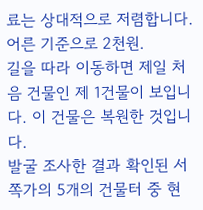료는 상대적으로 저렴합니다. 어른 기준으로 2천원.
길을 따라 이동하면 제일 처음 건물인 제 1건물이 보입니다. 이 건물은 복원한 것입니다.
발굴 조사한 결과 확인된 서쪽가의 5개의 건물터 중 현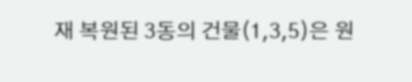재 복원된 3동의 건물(1,3,5)은 원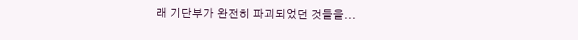래 기단부가 완전히 파괴되었던 것들을...